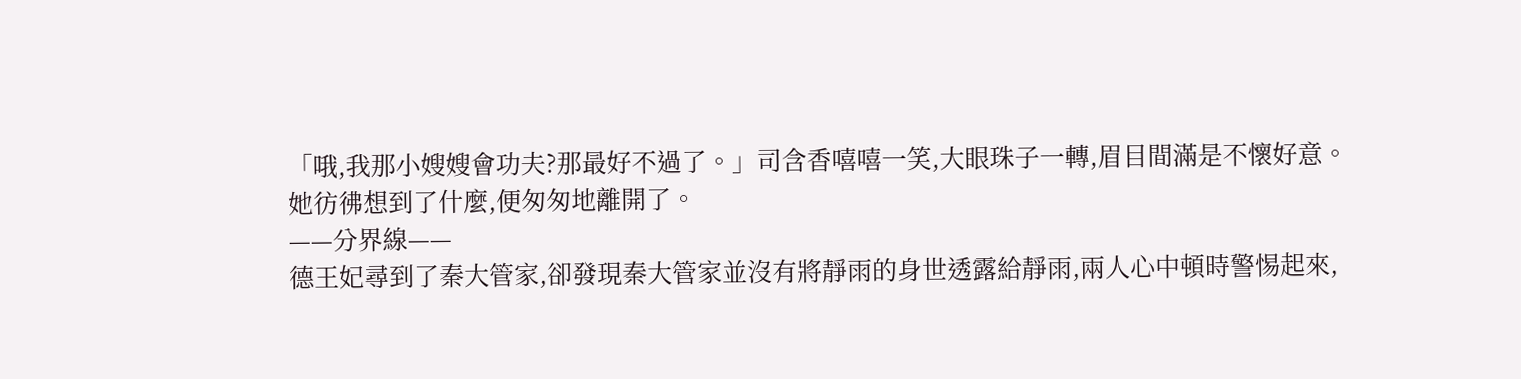「哦,我那小嫂嫂會功夫?那最好不過了。」司含香嘻嘻一笑,大眼珠子一轉,眉目間滿是不懷好意。
她彷彿想到了什麼,便匆匆地離開了。
——分界線——
德王妃尋到了秦大管家,卻發現秦大管家並沒有將靜雨的身世透露給靜雨,兩人心中頓時警惕起來,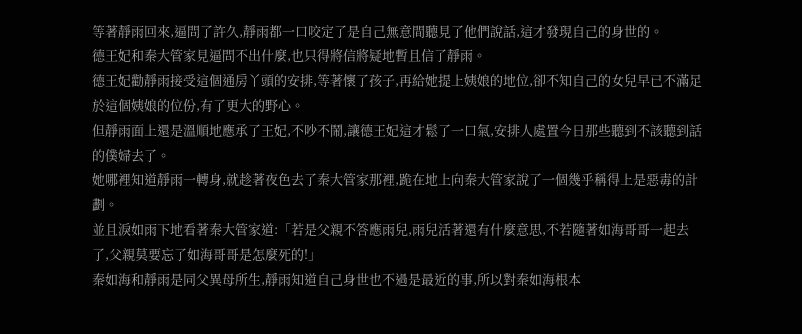等著靜雨回來,逼問了許久,靜雨都一口咬定了是自己無意間聽見了他們說話,這才發現自己的身世的。
德王妃和秦大管家見逼問不出什麼,也只得將信將疑地暫且信了靜雨。
德王妃勸靜雨接受這個通房丫頭的安排,等著懷了孩子,再給她提上姨娘的地位,卻不知自己的女兒早已不滿足於這個姨娘的位份,有了更大的野心。
但靜雨面上還是溫順地應承了王妃,不吵不鬧,讓德王妃這才鬆了一口氣,安排人處置今日那些聽到不該聽到話的僕婦去了。
她哪裡知道靜雨一轉身,就趁著夜色去了秦大管家那裡,跪在地上向秦大管家說了一個幾乎稱得上是惡毒的計劃。
並且淚如雨下地看著秦大管家道:「若是父親不答應雨兒,雨兒活著還有什麼意思,不若隨著如海哥哥一起去了,父親莫要忘了如海哥哥是怎麼死的!」
秦如海和靜雨是同父異母所生,靜雨知道自己身世也不過是最近的事,所以對秦如海根本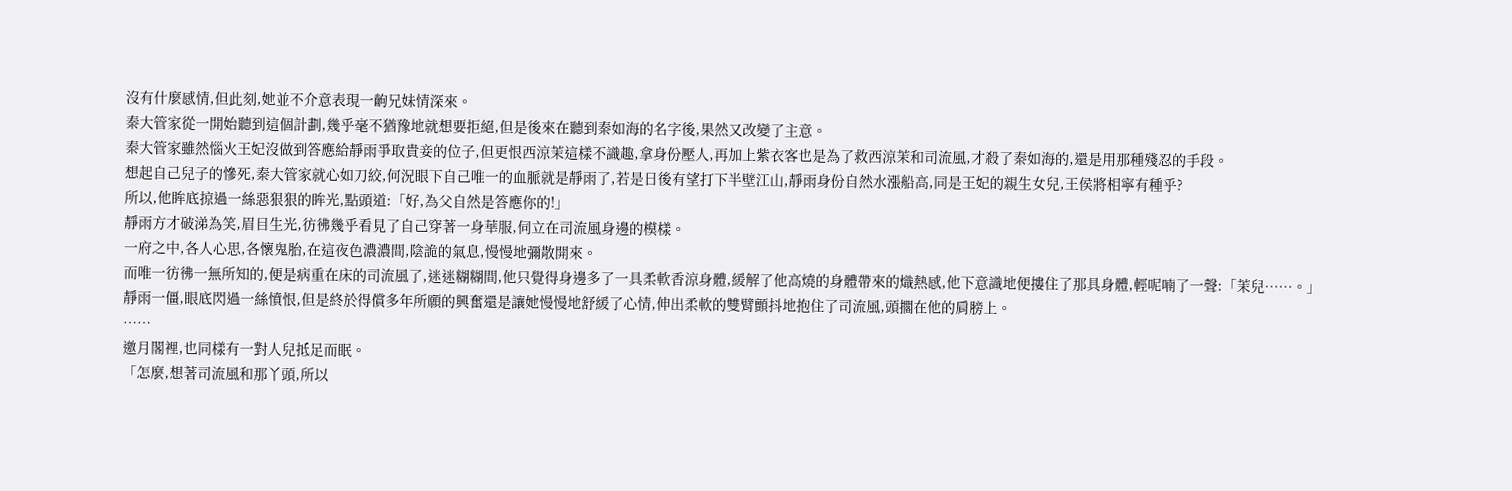沒有什麼感情,但此刻,她並不介意表現一齣兄妹情深來。
秦大管家從一開始聽到這個計劃,幾乎毫不猶豫地就想要拒絕,但是後來在聽到秦如海的名字後,果然又改變了主意。
秦大管家雖然惱火王妃沒做到答應給靜雨爭取貴妾的位子,但更恨西涼茉這樣不識趣,拿身份壓人,再加上紫衣客也是為了救西涼茉和司流風,才殺了秦如海的,還是用那種殘忍的手段。
想起自己兒子的慘死,秦大管家就心如刀絞,何況眼下自己唯一的血脈就是靜雨了,若是日後有望打下半壁江山,靜雨身份自然水漲船高,同是王妃的親生女兒,王侯將相寧有種乎?
所以,他眸底掠過一絲惡狠狠的眸光,點頭道:「好,為父自然是答應你的!」
靜雨方才破涕為笑,眉目生光,彷彿幾乎看見了自己穿著一身華服,伺立在司流風身邊的模樣。
一府之中,各人心思,各懷鬼胎,在這夜色濃濃間,陰詭的氣息,慢慢地彌散開來。
而唯一彷彿一無所知的,便是病重在床的司流風了,迷迷糊糊間,他只覺得身邊多了一具柔軟香涼身體,緩解了他高燒的身體帶來的熾熱感,他下意識地便摟住了那具身體,輕呢喃了一聲:「茉兒……。」
靜雨一僵,眼底閃過一絲憤恨,但是終於得償多年所願的興奮還是讓她慢慢地舒緩了心情,伸出柔軟的雙臂顫抖地抱住了司流風,頭擱在他的肩膀上。
……
邀月閣裡,也同樣有一對人兒抵足而眠。
「怎麼,想著司流風和那丫頭,所以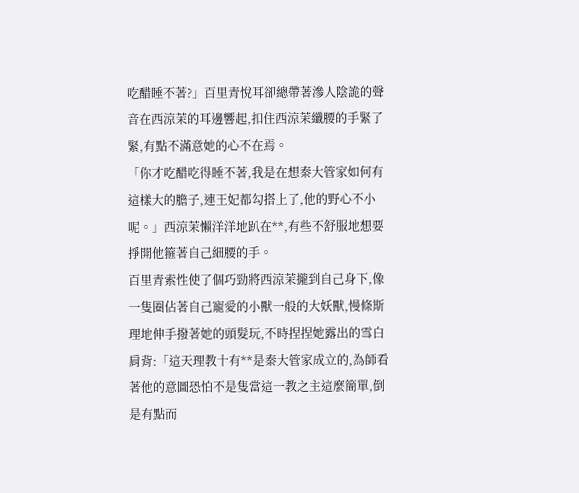吃醋睡不著?」百里青悅耳卻總帶著滲人陰詭的聲音在西涼茉的耳邊響起,扣住西涼茉纖腰的手緊了緊,有點不滿意她的心不在焉。
「你才吃醋吃得睡不著,我是在想秦大管家如何有這樣大的膽子,連王妃都勾搭上了,他的野心不小呢。」西涼茉懶洋洋地趴在**,有些不舒服地想要掙開他箍著自己細腰的手。
百里青索性使了個巧勁將西涼茉攏到自己身下,像一隻圈佔著自己寵愛的小獸一般的大妖獸,慢條斯理地伸手撥著她的頭髮玩,不時捏捏她露出的雪白肩背:「這天理教十有**是秦大管家成立的,為師看著他的意圖恐怕不是隻當這一教之主這麼簡單,倒是有點而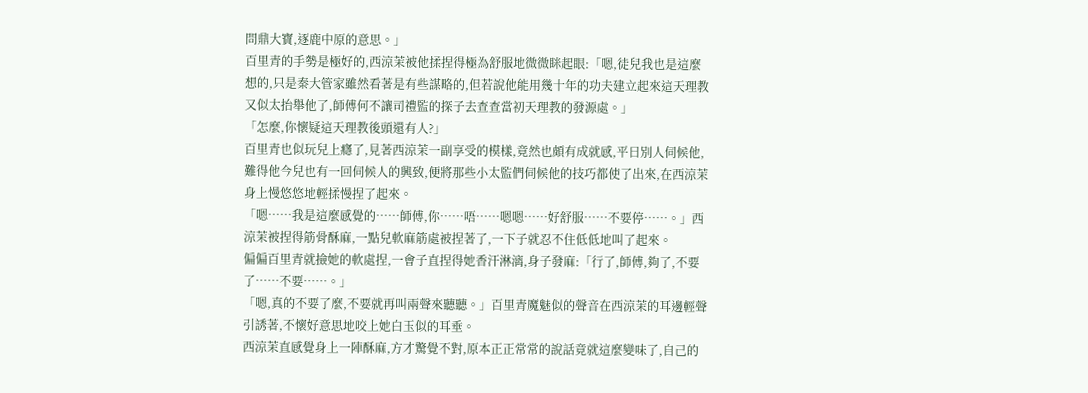問鼎大寶,逐鹿中原的意思。」
百里青的手勢是極好的,西涼茉被他揉捏得極為舒服地微微眯起眼:「嗯,徒兒我也是這麼想的,只是秦大管家雖然看著是有些謀略的,但若說他能用幾十年的功夫建立起來這天理教又似太抬舉他了,師傅何不讓司禮監的探子去查查當初天理教的發源處。」
「怎麼,你懷疑這天理教後頭還有人?」
百里青也似玩兒上癮了,見著西涼茉一副享受的模樣,竟然也頗有成就感,平日別人伺候他,難得他今兒也有一回伺候人的興致,便將那些小太監們伺候他的技巧都使了出來,在西涼茉身上慢悠悠地輕揉慢捏了起來。
「嗯……我是這麼感覺的……師傅,你……唔……嗯嗯……好舒服……不要停……。」西涼茉被捏得筋骨酥麻,一點兒軟麻筋處被捏著了,一下子就忍不住低低地叫了起來。
偏偏百里青就撿她的軟處捏,一會子直捏得她香汗淋漓,身子發麻:「行了,師傅,夠了,不要了……不要……。」
「嗯,真的不要了麼,不要就再叫兩聲來聽聽。」百里青魔魅似的聲音在西涼茉的耳邊輕聲引誘著,不懷好意思地咬上她白玉似的耳垂。
西涼茉直感覺身上一陣酥麻,方才驚覺不對,原本正正常常的說話竟就這麼變味了,自己的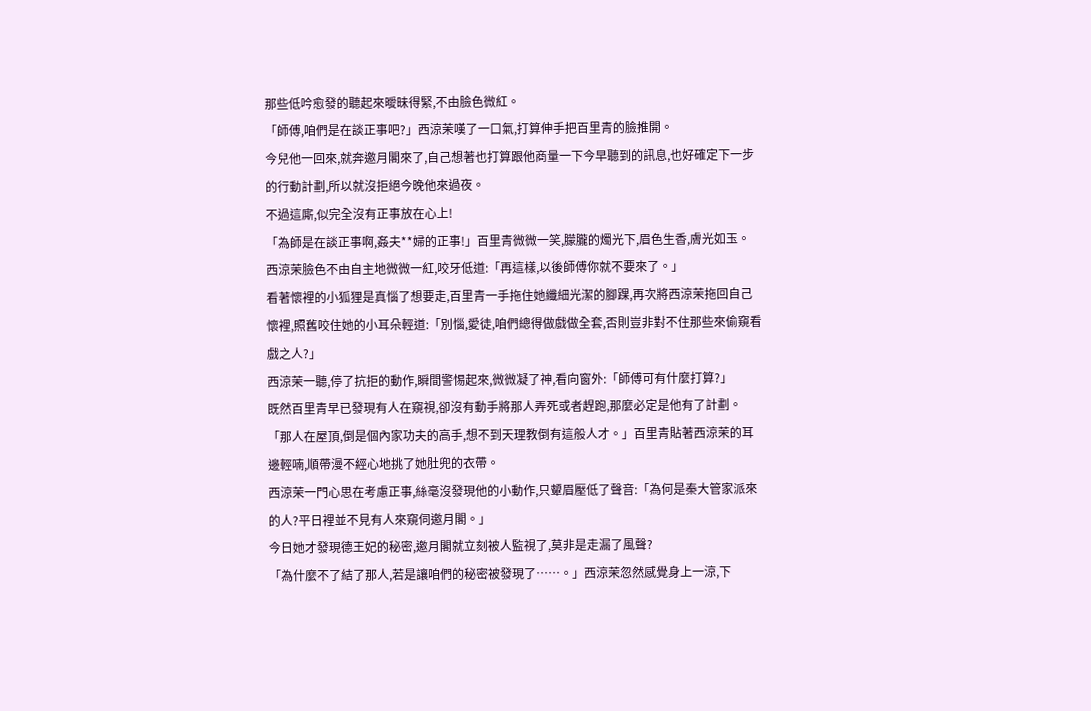那些低吟愈發的聽起來曖昧得緊,不由臉色微紅。
「師傅,咱們是在談正事吧?」西涼茉嘆了一口氣,打算伸手把百里青的臉推開。
今兒他一回來,就奔邀月閣來了,自己想著也打算跟他商量一下今早聽到的訊息,也好確定下一步的行動計劃,所以就沒拒絕今晚他來過夜。
不過這廝,似完全沒有正事放在心上!
「為師是在談正事啊,姦夫**婦的正事!」百里青微微一笑,朦朧的燭光下,眉色生香,膚光如玉。
西涼茉臉色不由自主地微微一紅,咬牙低道:「再這樣,以後師傅你就不要來了。」
看著懷裡的小狐狸是真惱了想要走,百里青一手拖住她纖細光潔的腳踝,再次將西涼茉拖回自己懷裡,照舊咬住她的小耳朵輕道:「別惱,愛徒,咱們總得做戲做全套,否則豈非對不住那些來偷窺看戲之人?」
西涼茉一聽,停了抗拒的動作,瞬間警惕起來,微微凝了神,看向窗外:「師傅可有什麼打算?」
既然百里青早已發現有人在窺視,卻沒有動手將那人弄死或者趕跑,那麼必定是他有了計劃。
「那人在屋頂,倒是個內家功夫的高手,想不到天理教倒有這般人才。」百里青貼著西涼茉的耳邊輕喃,順帶漫不經心地挑了她肚兜的衣帶。
西涼茉一門心思在考慮正事,絲毫沒發現他的小動作,只顰眉壓低了聲音:「為何是秦大管家派來的人?平日裡並不見有人來窺伺邀月閣。」
今日她才發現德王妃的秘密,邀月閣就立刻被人監視了,莫非是走漏了風聲?
「為什麼不了結了那人,若是讓咱們的秘密被發現了……。」西涼茉忽然感覺身上一涼,下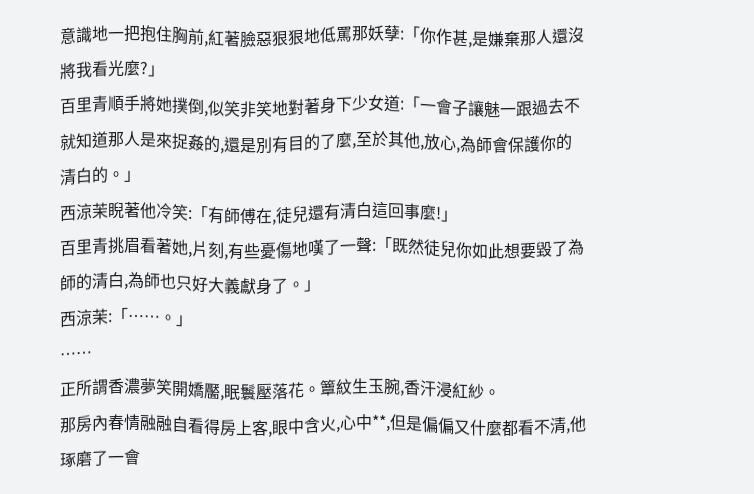意識地一把抱住胸前,紅著臉惡狠狠地低罵那妖孽:「你作甚,是嫌棄那人還沒將我看光麼?」
百里青順手將她撲倒,似笑非笑地對著身下少女道:「一會子讓魅一跟過去不就知道那人是來捉姦的,還是別有目的了麼,至於其他,放心,為師會保護你的清白的。」
西涼茉睨著他冷笑:「有師傅在,徒兒還有清白這回事麼!」
百里青挑眉看著她,片刻,有些憂傷地嘆了一聲:「既然徒兒你如此想要毀了為師的清白,為師也只好大義獻身了。」
西涼茉:「……。」
……
正所謂香濃夢笑開嬌靨,眠鬟壓落花。簟紋生玉腕,香汗浸紅紗。
那房內春情融融自看得房上客,眼中含火,心中**,但是偏偏又什麼都看不清,他琢磨了一會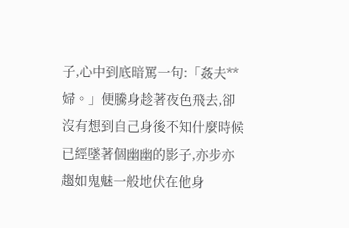子,心中到底暗罵一句:「姦夫**婦。」便騰身趁著夜色飛去,卻沒有想到自己身後不知什麼時候已經墜著個幽幽的影子,亦步亦趨如鬼魅一般地伏在他身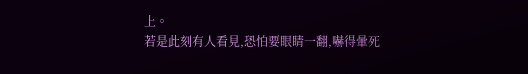上。
若是此刻有人看見,恐怕要眼睛一翻,嚇得暈死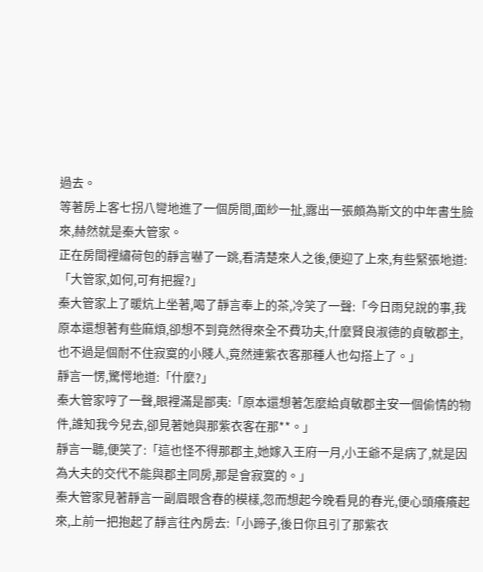過去。
等著房上客七拐八彎地進了一個房間,面紗一扯,露出一張頗為斯文的中年書生臉來,赫然就是秦大管家。
正在房間裡繡荷包的靜言嚇了一跳,看清楚來人之後,便迎了上來,有些緊張地道:「大管家,如何,可有把握?」
秦大管家上了暖炕上坐著,喝了靜言奉上的茶,冷笑了一聲:「今日雨兒說的事,我原本還想著有些麻煩,卻想不到竟然得來全不費功夫,什麼賢良淑德的貞敏郡主,也不過是個耐不住寂寞的小賤人,竟然連紫衣客那種人也勾搭上了。」
靜言一愣,驚愕地道:「什麼?」
秦大管家哼了一聲,眼裡滿是鄙夷:「原本還想著怎麼給貞敏郡主安一個偷情的物件,誰知我今兒去,卻見著她與那紫衣客在那**。」
靜言一聽,便笑了:「這也怪不得那郡主,她嫁入王府一月,小王爺不是病了,就是因為大夫的交代不能與郡主同房,那是會寂寞的。」
秦大管家見著靜言一副眉眼含春的模樣,忽而想起今晚看見的春光,便心頭癢癢起來,上前一把抱起了靜言往內房去:「小蹄子,後日你且引了那紫衣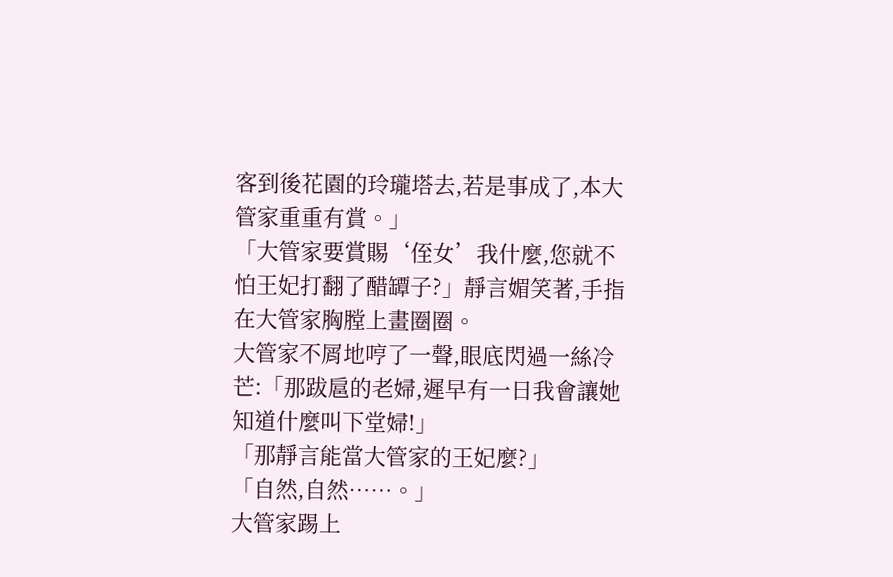客到後花園的玲瓏塔去,若是事成了,本大管家重重有賞。」
「大管家要賞賜‘侄女’我什麼,您就不怕王妃打翻了醋罈子?」靜言媚笑著,手指在大管家胸膛上畫圈圈。
大管家不屑地哼了一聲,眼底閃過一絲冷芒:「那跋扈的老婦,遲早有一日我會讓她知道什麼叫下堂婦!」
「那靜言能當大管家的王妃麼?」
「自然,自然……。」
大管家踢上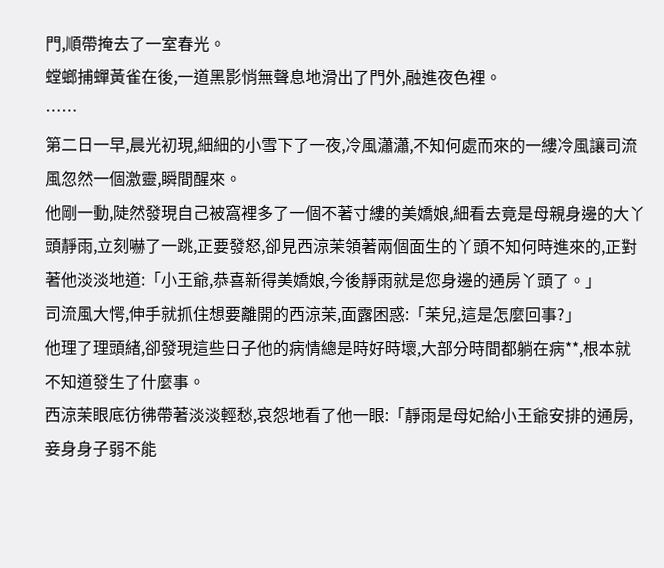門,順帶掩去了一室春光。
螳螂捕蟬黃雀在後,一道黑影悄無聲息地滑出了門外,融進夜色裡。
……
第二日一早,晨光初現,細細的小雪下了一夜,冷風瀟瀟,不知何處而來的一縷冷風讓司流風忽然一個激靈,瞬間醒來。
他剛一動,陡然發現自己被窩裡多了一個不著寸縷的美嬌娘,細看去竟是母親身邊的大丫頭靜雨,立刻嚇了一跳,正要發怒,卻見西涼茉領著兩個面生的丫頭不知何時進來的,正對著他淡淡地道:「小王爺,恭喜新得美嬌娘,今後靜雨就是您身邊的通房丫頭了。」
司流風大愕,伸手就抓住想要離開的西涼茉,面露困惑:「茉兒,這是怎麼回事?」
他理了理頭緒,卻發現這些日子他的病情總是時好時壞,大部分時間都躺在病**,根本就不知道發生了什麼事。
西涼茉眼底彷彿帶著淡淡輕愁,哀怨地看了他一眼:「靜雨是母妃給小王爺安排的通房,妾身身子弱不能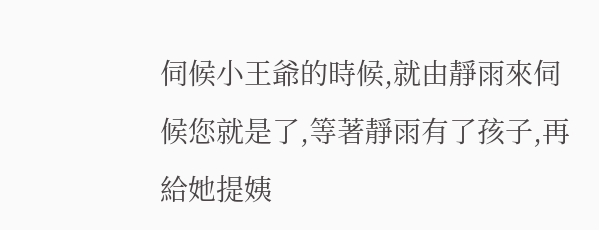伺候小王爺的時候,就由靜雨來伺候您就是了,等著靜雨有了孩子,再給她提姨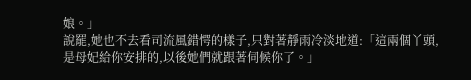娘。」
說罷,她也不去看司流風錯愕的樣子,只對著靜雨冷淡地道:「這兩個丫頭,是母妃給你安排的,以後她們就跟著伺候你了。」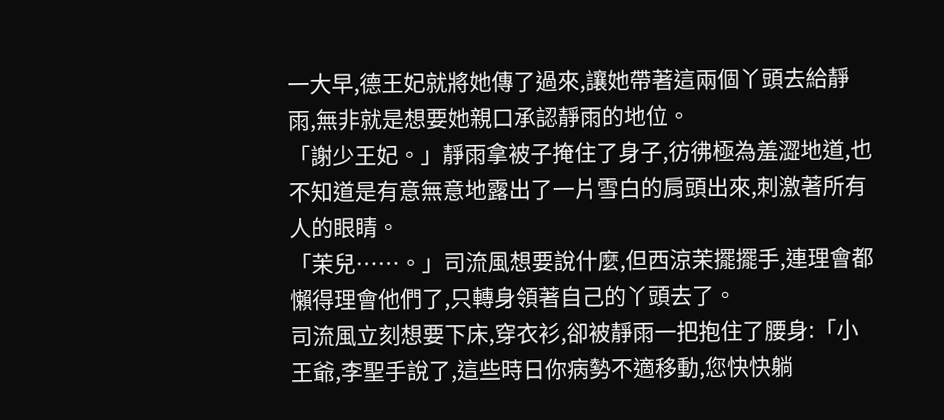一大早,德王妃就將她傳了過來,讓她帶著這兩個丫頭去給靜雨,無非就是想要她親口承認靜雨的地位。
「謝少王妃。」靜雨拿被子掩住了身子,彷彿極為羞澀地道,也不知道是有意無意地露出了一片雪白的肩頭出來,刺激著所有人的眼睛。
「茉兒……。」司流風想要說什麼,但西涼茉擺擺手,連理會都懶得理會他們了,只轉身領著自己的丫頭去了。
司流風立刻想要下床,穿衣衫,卻被靜雨一把抱住了腰身:「小王爺,李聖手說了,這些時日你病勢不適移動,您快快躺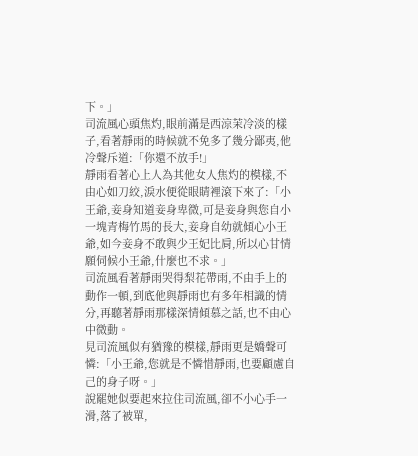下。」
司流風心頭焦灼,眼前滿是西涼茉冷淡的樣子,看著靜雨的時候就不免多了幾分鄙夷,他冷聲斥道:「你還不放手!」
靜雨看著心上人為其他女人焦灼的模樣,不由心如刀絞,淚水便從眼睛裡滾下來了:「小王爺,妾身知道妾身卑微,可是妾身與您自小一塊青梅竹馬的長大,妾身自幼就傾心小王爺,如今妾身不敢與少王妃比肩,所以心甘情願伺候小王爺,什麼也不求。」
司流風看著靜雨哭得梨花帶雨,不由手上的動作一頓,到底他與靜雨也有多年相識的情分,再聽著靜雨那樣深情傾慕之話,也不由心中微動。
見司流風似有猶豫的模樣,靜雨更是嬌聲可憐:「小王爺,您就是不憐惜靜雨,也要顧慮自己的身子呀。」
說罷她似要起來拉住司流風,卻不小心手一滑,落了被單,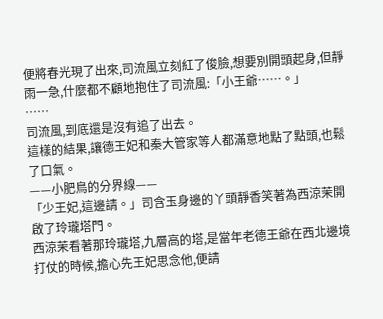便將春光現了出來,司流風立刻紅了俊臉,想要別開頭起身,但靜雨一急,什麼都不顧地抱住了司流風:「小王爺……。」
……
司流風,到底還是沒有追了出去。
這樣的結果,讓德王妃和秦大管家等人都滿意地點了點頭,也鬆了口氣。
——小肥鳥的分界線——
「少王妃,這邊請。」司含玉身邊的丫頭靜香笑著為西涼茉開啟了玲瓏塔門。
西涼茉看著那玲瓏塔,九層高的塔,是當年老德王爺在西北邊境打仗的時候,擔心先王妃思念他,便請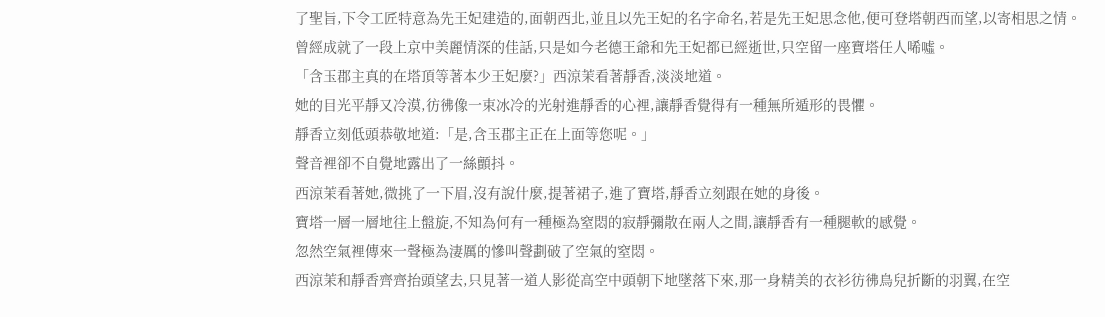了聖旨,下令工匠特意為先王妃建造的,面朝西北,並且以先王妃的名字命名,若是先王妃思念他,便可登塔朝西而望,以寄相思之情。
曾經成就了一段上京中美麗情深的佳話,只是如今老德王爺和先王妃都已經逝世,只空留一座寶塔任人唏噓。
「含玉郡主真的在塔頂等著本少王妃麼?」西涼茉看著靜香,淡淡地道。
她的目光平靜又冷漠,彷彿像一束冰冷的光射進靜香的心裡,讓靜香覺得有一種無所遁形的畏懼。
靜香立刻低頭恭敬地道:「是,含玉郡主正在上面等您呢。」
聲音裡卻不自覺地露出了一絲顫抖。
西涼茉看著她,微挑了一下眉,沒有說什麼,提著裙子,進了寶塔,靜香立刻跟在她的身後。
寶塔一層一層地往上盤旋,不知為何有一種極為窒悶的寂靜彌散在兩人之間,讓靜香有一種腿軟的感覺。
忽然空氣裡傳來一聲極為淒厲的慘叫聲劃破了空氣的窒悶。
西涼茉和靜香齊齊抬頭望去,只見著一道人影從高空中頭朝下地墜落下來,那一身精美的衣衫彷彿鳥兒折斷的羽翼,在空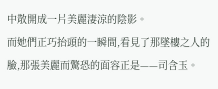中散開成一片美麗淒涼的陰影。
而她們正巧抬頭的一瞬間,看見了那墜樓之人的臉,那張美麗而驚恐的面容正是——司含玉。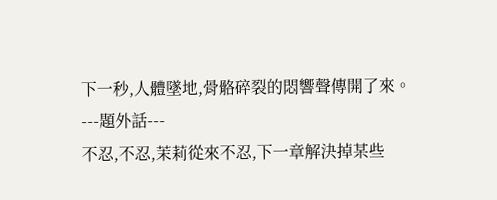下一秒,人體墜地,骨骼碎裂的悶響聲傳開了來。
---題外話---
不忍,不忍,茉莉從來不忍,下一章解決掉某些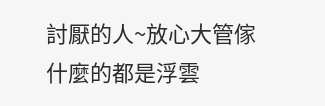討厭的人~放心大管傢什麼的都是浮雲